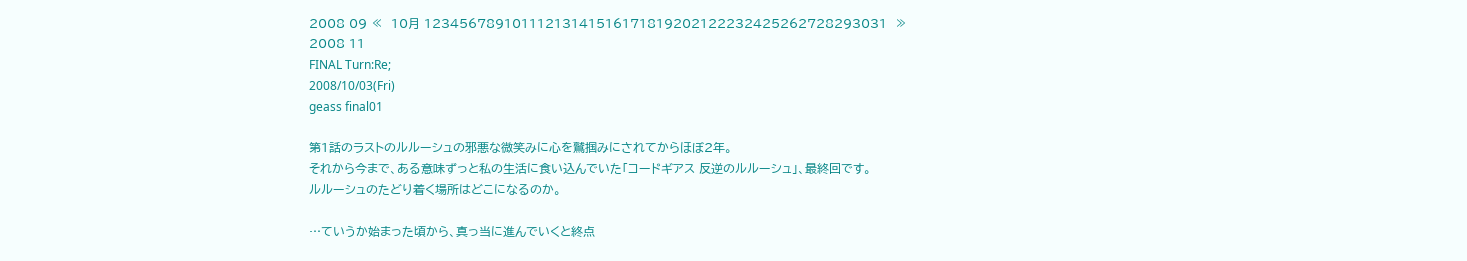2008 09 ≪  10月 12345678910111213141516171819202122232425262728293031  ≫ 2008 11
FINAL Turn:Re;
2008/10/03(Fri)
geass final01

第1話のラストのルルーシュの邪悪な微笑みに心を鷲掴みにされてからほぼ2年。
それから今まで、ある意味ずっと私の生活に食い込んでいた「コードギアス 反逆のルルーシュ」、最終回です。
ルルーシュのたどり着く場所はどこになるのか。

…ていうか始まった頃から、真っ当に進んでいくと終点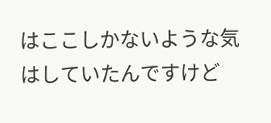はここしかないような気はしていたんですけど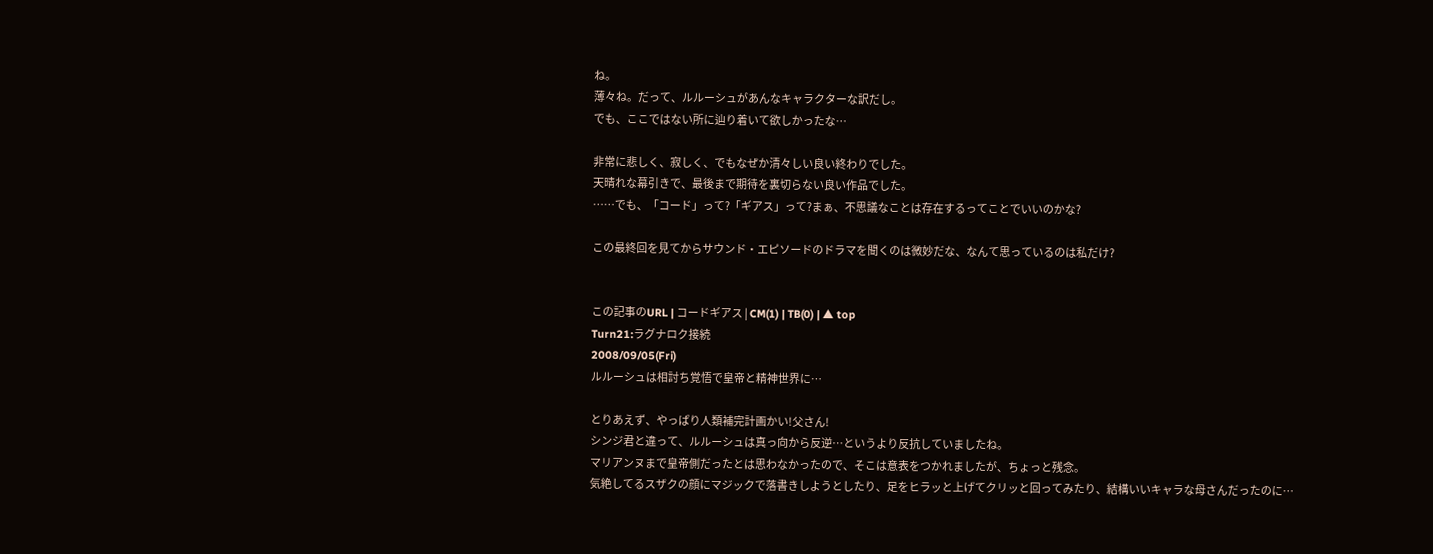ね。
薄々ね。だって、ルルーシュがあんなキャラクターな訳だし。
でも、ここではない所に辿り着いて欲しかったな…

非常に悲しく、寂しく、でもなぜか清々しい良い終わりでした。
天晴れな幕引きで、最後まで期待を裏切らない良い作品でした。
……でも、「コード」って?「ギアス」って?まぁ、不思議なことは存在するってことでいいのかな?

この最終回を見てからサウンド・エピソードのドラマを聞くのは微妙だな、なんて思っているのは私だけ?


この記事のURL | コードギアス | CM(1) | TB(0) | ▲ top
Turn21:ラグナロク接続
2008/09/05(Fri)
ルルーシュは相討ち覚悟で皇帝と精神世界に…

とりあえず、やっぱり人類補完計画かい!父さん!
シンジ君と違って、ルルーシュは真っ向から反逆…というより反抗していましたね。
マリアンヌまで皇帝側だったとは思わなかったので、そこは意表をつかれましたが、ちょっと残念。
気絶してるスザクの顔にマジックで落書きしようとしたり、足をヒラッと上げてクリッと回ってみたり、結構いいキャラな母さんだったのに…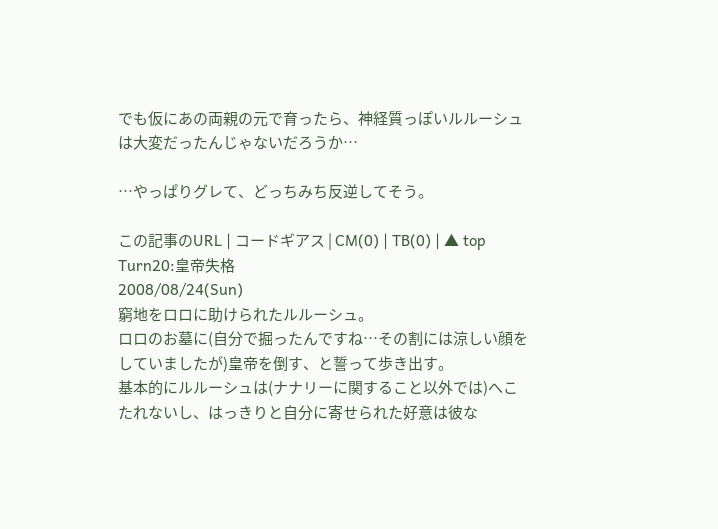でも仮にあの両親の元で育ったら、神経質っぽいルルーシュは大変だったんじゃないだろうか…

…やっぱりグレて、どっちみち反逆してそう。

この記事のURL | コードギアス | CM(0) | TB(0) | ▲ top
Turn20:皇帝失格
2008/08/24(Sun)
窮地をロロに助けられたルルーシュ。
ロロのお墓に(自分で掘ったんですね…その割には涼しい顔をしていましたが)皇帝を倒す、と誓って歩き出す。
基本的にルルーシュは(ナナリーに関すること以外では)へこたれないし、はっきりと自分に寄せられた好意は彼な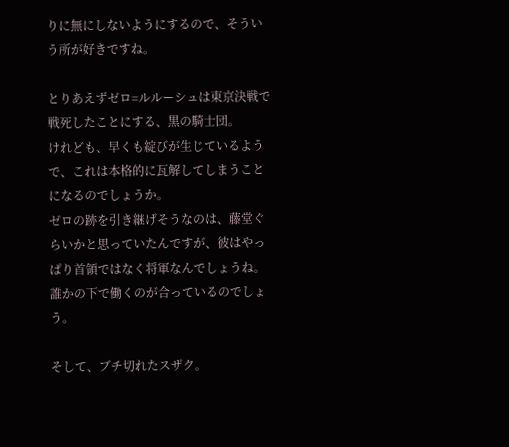りに無にしないようにするので、そういう所が好きですね。

とりあえずゼロ=ルルーシュは東京決戦で戦死したことにする、黒の騎士団。
けれども、早くも綻びが生じているようで、これは本格的に瓦解してしまうことになるのでしょうか。
ゼロの跡を引き継げそうなのは、藤堂ぐらいかと思っていたんですが、彼はやっぱり首領ではなく将軍なんでしょうね。
誰かの下で働くのが合っているのでしょう。

そして、ブチ切れたスザク。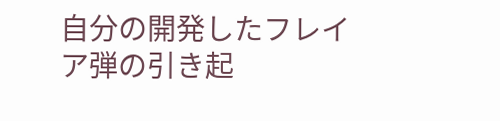自分の開発したフレイア弾の引き起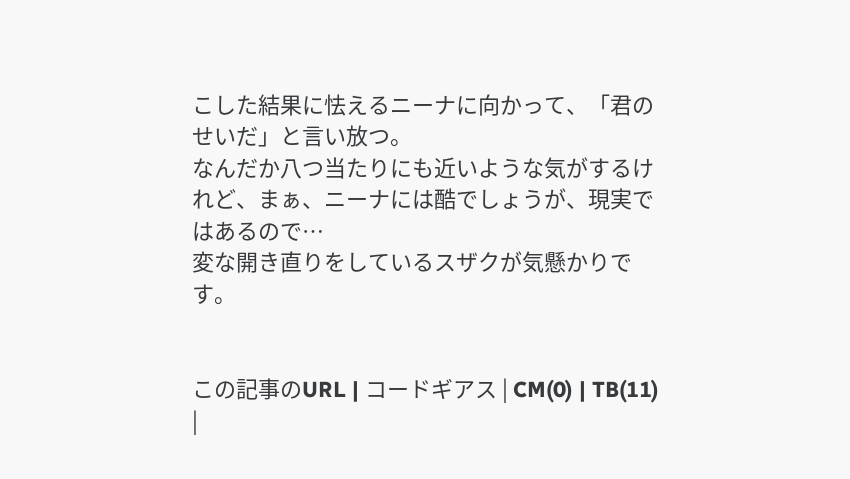こした結果に怯えるニーナに向かって、「君のせいだ」と言い放つ。
なんだか八つ当たりにも近いような気がするけれど、まぁ、ニーナには酷でしょうが、現実ではあるので…
変な開き直りをしているスザクが気懸かりです。


この記事のURL | コードギアス | CM(0) | TB(11) |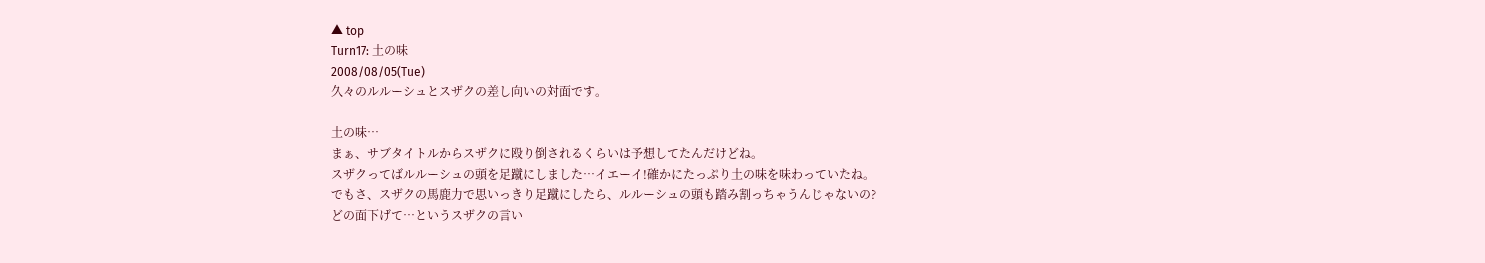▲ top
Turn17: 土の味
2008/08/05(Tue)
久々のルルーシュとスザクの差し向いの対面です。

土の味…
まぁ、サブタイトルからスザクに殴り倒されるくらいは予想してたんだけどね。
スザクってばルルーシュの頭を足蹴にしました…イエーイ!確かにたっぷり土の味を味わっていたね。
でもさ、スザクの馬鹿力で思いっきり足蹴にしたら、ルルーシュの頭も踏み割っちゃうんじゃないの?
どの面下げて…というスザクの言い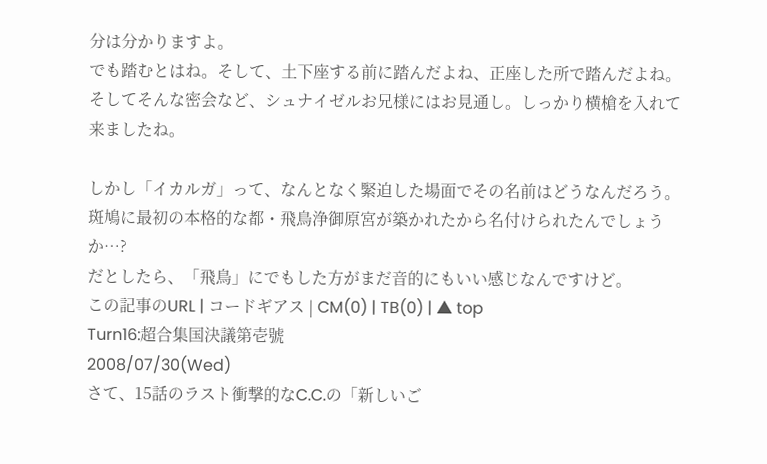分は分かりますよ。
でも踏むとはね。そして、土下座する前に踏んだよね、正座した所で踏んだよね。
そしてそんな密会など、シュナイゼルお兄様にはお見通し。しっかり横槍を入れて来ましたね。

しかし「イカルガ」って、なんとなく緊迫した場面でその名前はどうなんだろう。
斑鳩に最初の本格的な都・飛鳥浄御原宮が築かれたから名付けられたんでしょうか…?
だとしたら、「飛鳥」にでもした方がまだ音的にもいい感じなんですけど。
この記事のURL | コードギアス | CM(0) | TB(0) | ▲ top
Turn16:超合集国決議第壱號
2008/07/30(Wed)
さて、15話のラスト衝撃的なC.C.の「新しいご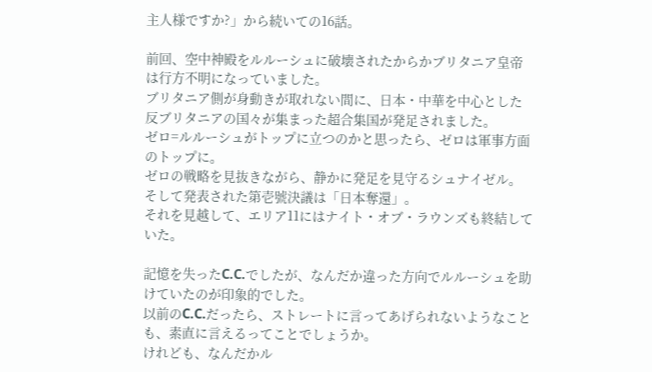主人様ですか?」から続いての16話。

前回、空中神殿をルルーシュに破壊されたからかブリタニア皇帝は行方不明になっていました。
ブリタニア側が身動きが取れない間に、日本・中華を中心とした反ブリタニアの国々が集まった超合集国が発足されました。
ゼロ=ルルーシュがトップに立つのかと思ったら、ゼロは軍事方面のトップに。
ゼロの戦略を見抜きながら、静かに発足を見守るシュナイゼル。
そして発表された第壱號決議は「日本奪還」。
それを見越して、エリア11にはナイト・オブ・ラウンズも終結していた。

記憶を失ったC.C.でしたが、なんだか違った方向でルルーシュを助けていたのが印象的でした。
以前のC.C.だったら、ストレートに言ってあげられないようなことも、素直に言えるってことでしょうか。
けれども、なんだかル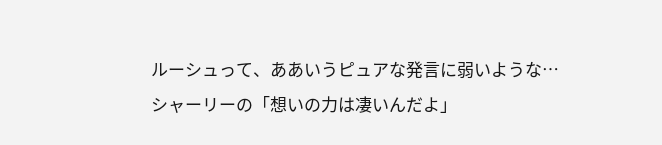ルーシュって、ああいうピュアな発言に弱いような…
シャーリーの「想いの力は凄いんだよ」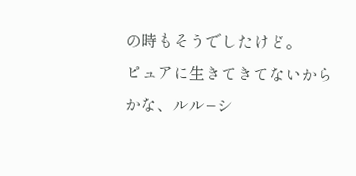の時もそうでしたけど。
ピュアに生きてきてないからかな、ルル−シ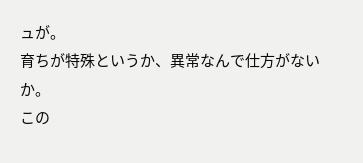ュが。
育ちが特殊というか、異常なんで仕方がないか。
この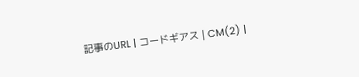記事のURL | コードギアス | CM(2) |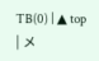TB(0) | ▲ top
| メ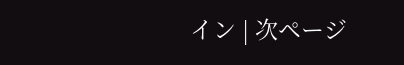イン | 次ページ